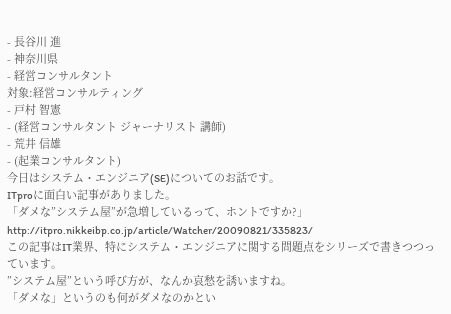- 長谷川 進
- 神奈川県
- 経営コンサルタント
対象:経営コンサルティング
- 戸村 智憲
- (経営コンサルタント ジャーナリスト 講師)
- 荒井 信雄
- (起業コンサルタント)
今日はシステム・エンジニア(SE)についてのお話です。
ITproに面白い記事がありました。
「ダメな”システム屋”が急増しているって、ホントですか?」
http://itpro.nikkeibp.co.jp/article/Watcher/20090821/335823/
この記事はIT業界、特にシステム・エンジニアに関する問題点をシリーズで書きつつっています。
”システム屋”という呼び方が、なんか哀愁を誘いますね。
「ダメな」というのも何がダメなのかとい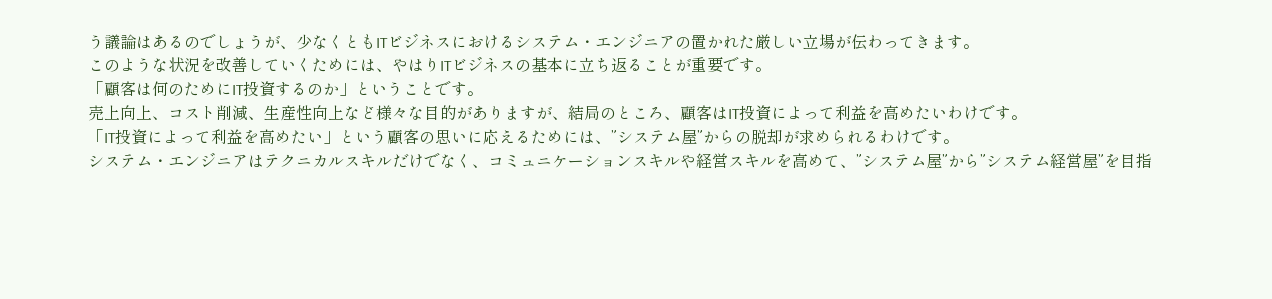う議論はあるのでしょうが、少なくともITビジネスにおけるシステム・エンジニアの置かれた厳しい立場が伝わってきます。
このような状況を改善していくためには、やはりITビジネスの基本に立ち返ることが重要です。
「顧客は何のためにIT投資するのか」ということです。
売上向上、コスト削減、生産性向上など様々な目的がありますが、結局のところ、顧客はIT投資によって利益を高めたいわけです。
「IT投資によって利益を高めたい」という顧客の思いに応えるためには、”システム屋”からの脱却が求められるわけです。
システム・エンジニアはテクニカルスキルだけでなく、コミュニケーションスキルや経営スキルを高めて、”システム屋”から”システム経営屋”を目指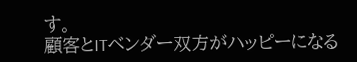す。
顧客とITベンダー双方がハッピーになる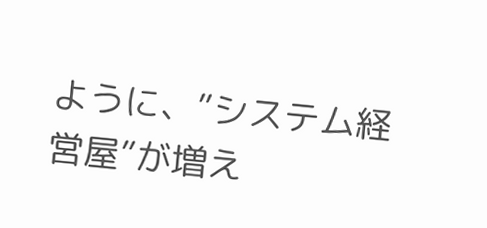ように、”システム経営屋”が増え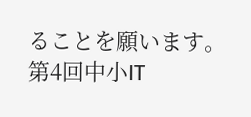ることを願います。
第4回中小IT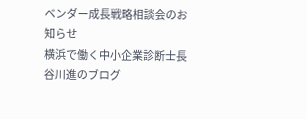ベンダー成長戦略相談会のお知らせ
横浜で働く中小企業診断士長谷川進のブログ